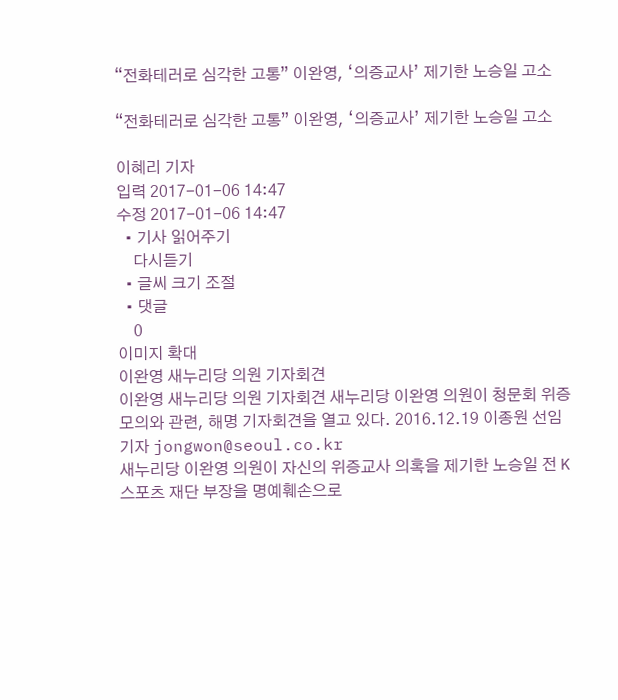“전화테러로 심각한 고통” 이완영, ‘의증교사’ 제기한 노승일 고소

“전화테러로 심각한 고통” 이완영, ‘의증교사’ 제기한 노승일 고소

이혜리 기자
입력 2017-01-06 14:47
수정 2017-01-06 14:47
  • 기사 읽어주기
    다시듣기
  • 글씨 크기 조절
  • 댓글
    0
이미지 확대
이완영 새누리당 의원 기자회견
이완영 새누리당 의원 기자회견 새누리당 이완영 의원이 청문회 위증 모의와 관련, 해명 기자회견을 열고 있다. 2016.12.19 이종원 선임기자 jongwon@seoul.co.kr
새누리당 이완영 의원이 자신의 위증교사 의혹을 제기한 노승일 전 K스포츠 재단 부장을 명예훼손으로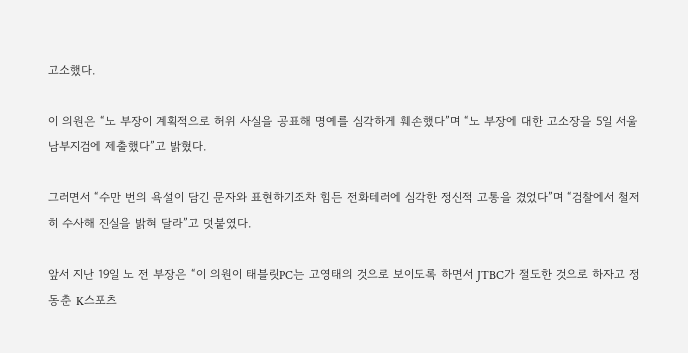고소했다.

이 의원은 “노 부장이 계획적으로 허위 사실을 공표해 명예를 심각하게 훼손했다”며 “노 부장에 대한 고소장을 5일 서울 남부지검에 제출했다”고 밝혔다.

그러면서 “수만 번의 욕설이 담긴 문자와 표현하기조차 힘든 전화테러에 심각한 정신적 고통을 겼었다”며 “검찰에서 철저히 수사해 진실을 밝혀 달라”고 덧붙였다.

앞서 지난 19일 노 전 부장은 “이 의원이 태블릿PC는 고영태의 것으로 보이도록 하면서 JTBC가 절도한 것으로 하자고 정동춘 K스포츠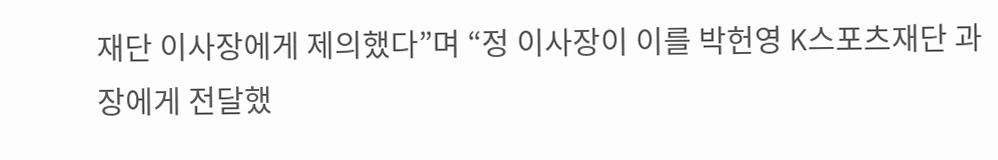재단 이사장에게 제의했다”며 “정 이사장이 이를 박헌영 K스포츠재단 과장에게 전달했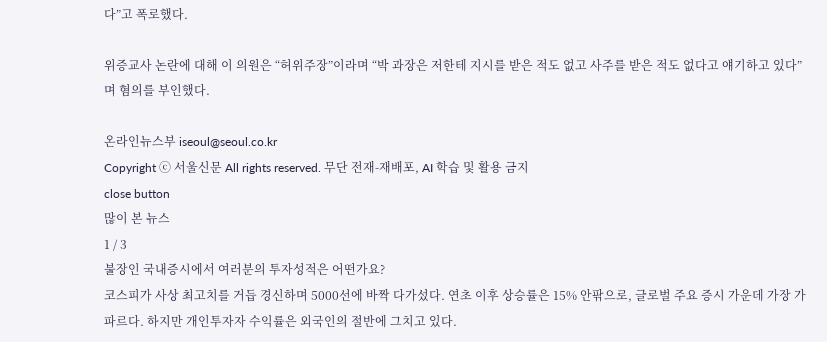다”고 폭로했다.

위증교사 논란에 대해 이 의원은 “허위주장”이라며 “박 과장은 저한테 지시를 받은 적도 없고 사주를 받은 적도 없다고 얘기하고 있다”며 혐의를 부인했다.

온라인뉴스부 iseoul@seoul.co.kr
Copyright ⓒ 서울신문 All rights reserved. 무단 전재-재배포, AI 학습 및 활용 금지
close button
많이 본 뉴스
1 / 3
불장인 국내증시에서 여러분의 투자성적은 어떤가요?
코스피가 사상 최고치를 거듭 경신하며 5000선에 바짝 다가섰다. 연초 이후 상승률은 15% 안팎으로, 글로벌 주요 증시 가운데 가장 가파르다. 하지만 개인투자자 수익률은 외국인의 절반에 그치고 있다.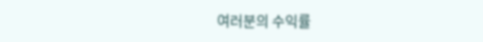여러분의 수익률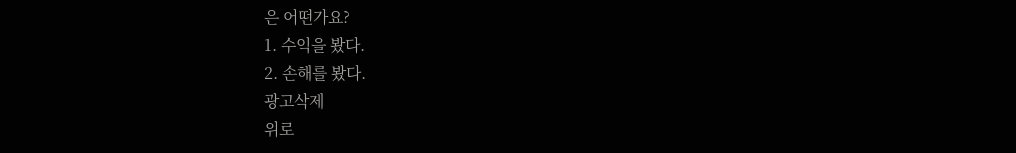은 어떤가요?
1. 수익을 봤다.
2. 손해를 봤다.
광고삭제
위로